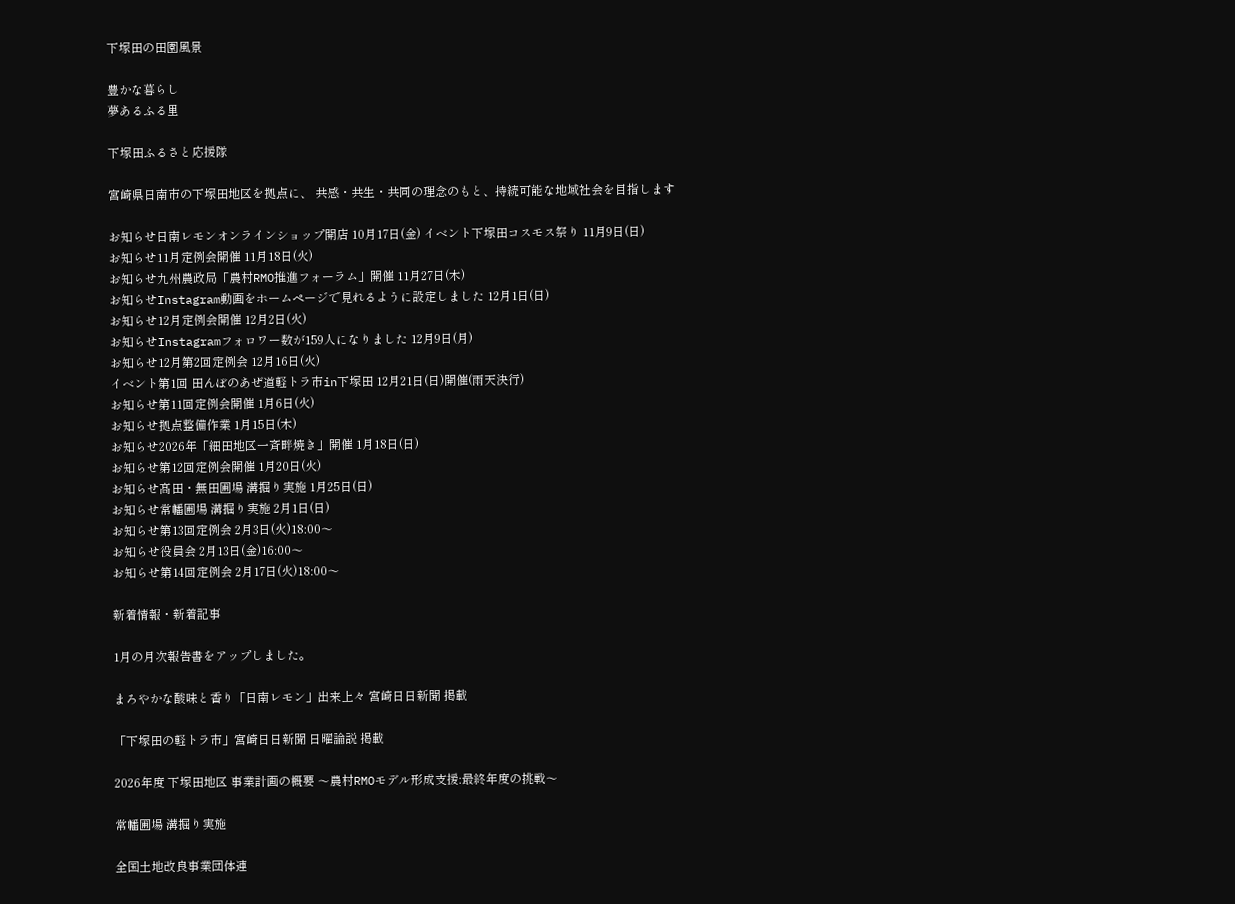下塚田の田園風景

豊かな暮らし
夢あるふる里

下塚田ふるさと応援隊

宮崎県日南市の下塚田地区を拠点に、 共感・共生・共同の理念のもと、持続可能な地域社会を目指します

お知らせ日南レモンオンラインショップ開店 10月17日(金) イベント下塚田コスモス祭り 11月9日(日)
お知らせ11月定例会開催 11月18日(火)
お知らせ九州農政局「農村RMO推進フォーラム」開催 11月27日(木)
お知らせInstagram動画をホームページで見れるように設定しました 12月1日(日)
お知らせ12月定例会開催 12月2日(火)
お知らせInstagramフォロワー数が159人になりました 12月9日(月)
お知らせ12月第2回定例会 12月16日(火)
イベント第1回 田んぼのあぜ道軽トラ市in下塚田 12月21日(日)開催(雨天決行)
お知らせ第11回定例会開催 1月6日(火)
お知らせ拠点整備作業 1月15日(木)
お知らせ2026年「細田地区一斉畔焼き」開催 1月18日(日)
お知らせ第12回定例会開催 1月20日(火)
お知らせ髙田・無田圃場 溝掘り実施 1月25日(日)
お知らせ常幡圃場 溝掘り実施 2月1日(日)
お知らせ第13回定例会 2月3日(火)18:00〜
お知らせ役員会 2月13日(金)16:00〜
お知らせ第14回定例会 2月17日(火)18:00〜

新着情報・新着記事

1月の月次報告書をアップしました。

まろやかな酸味と香り「日南レモン」出来上々 宮崎日日新聞 掲載

「下塚田の軽トラ市」宮崎日日新聞 日曜論説 掲載

2026年度 下塚田地区 事業計画の概要 〜農村RMOモデル形成支援:最終年度の挑戦〜

常幡圃場 溝掘り実施

全国土地改良事業団体連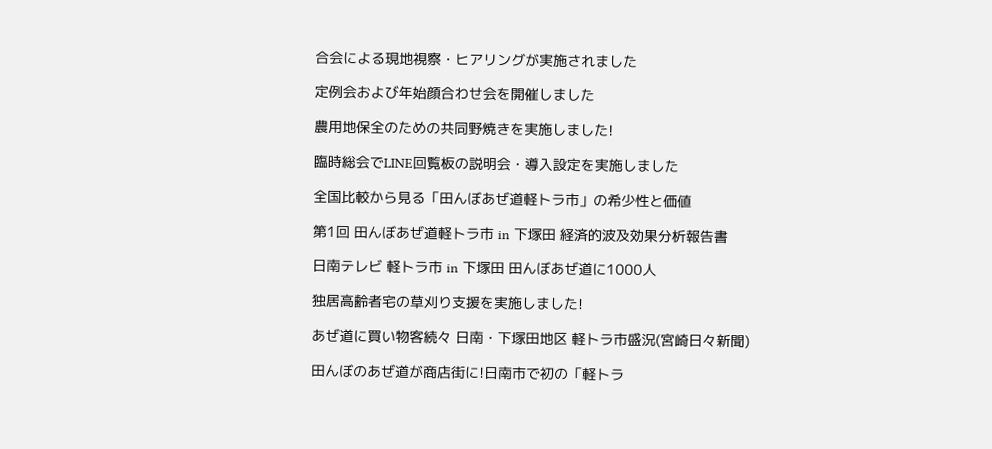合会による現地視察・ヒアリングが実施されました

定例会および年始顔合わせ会を開催しました

農用地保全のための共同野焼きを実施しました!

臨時総会でLINE回覧板の説明会・導入設定を実施しました

全国比較から見る「田んぼあぜ道軽トラ市」の希少性と価値

第1回 田んぼあぜ道軽トラ市 in 下塚田 経済的波及効果分析報告書

日南テレビ 軽トラ市 in 下塚田 田んぼあぜ道に1000人

独居高齢者宅の草刈り支援を実施しました!

あぜ道に買い物客続々 日南・下塚田地区 軽トラ市盛況(宮崎日々新聞)

田んぼのあぜ道が商店街に!日南市で初の「軽トラ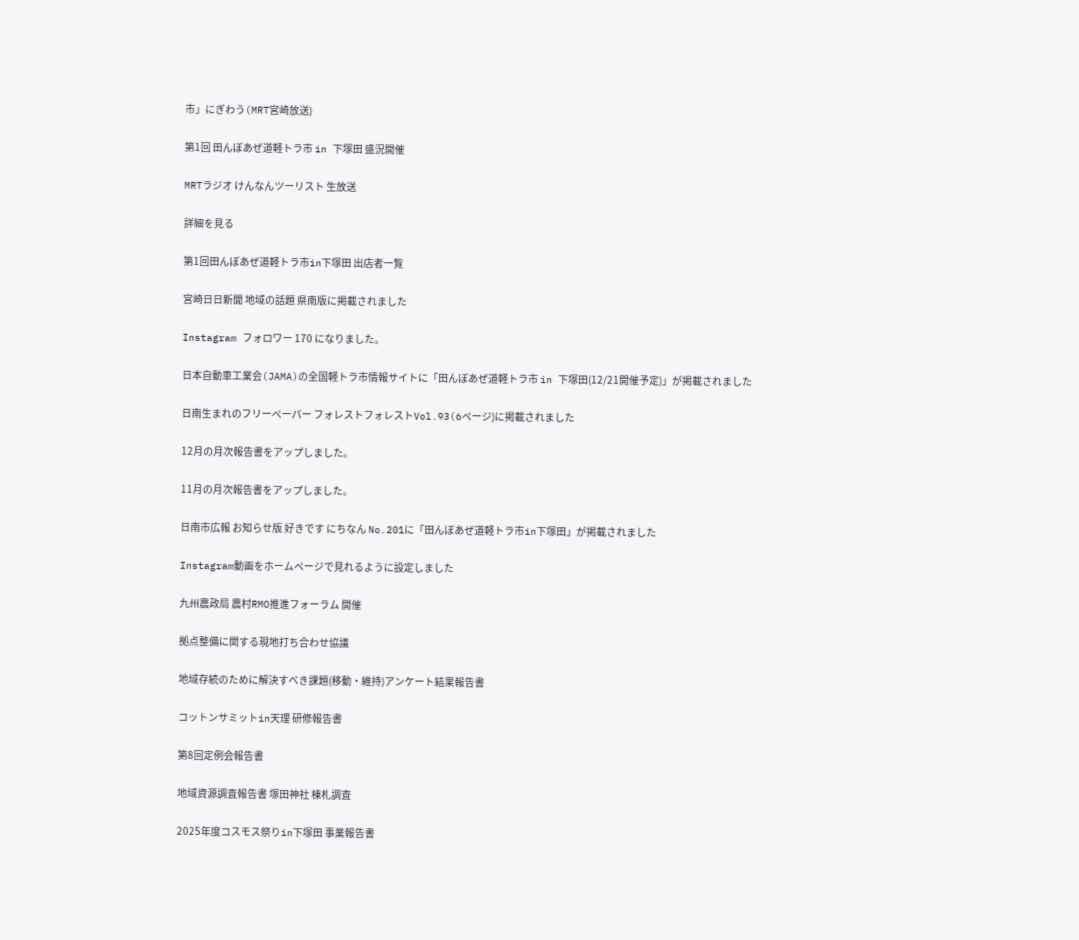市」にぎわう(MRT宮崎放送)

第1回 田んぼあぜ道軽トラ市 in 下塚田 盛況開催

MRTラジオ けんなんツーリスト 生放送

詳細を見る

第1回田んぼあぜ道軽トラ市in下塚田 出店者一覧

宮崎日日新聞 地域の話題 県南版に掲載されました

Instagram フォロワー 170 になりました。

日本自動車工業会(JAMA)の全国軽トラ市情報サイトに「田んぼあぜ道軽トラ市 in 下塚田(12/21開催予定)」が掲載されました

日南生まれのフリーペーパー フォレストフォレストVol.93(6ページ)に掲載されました

12月の月次報告書をアップしました。

11月の月次報告書をアップしました。

日南市広報 お知らせ版 好きです にちなん No.201に「田んぼあぜ道軽トラ市in下塚田」が掲載されました

Instagram動画をホームページで見れるように設定しました

九州農政局 農村RMO推進フォーラム 開催

拠点整備に関する現地打ち合わせ協議

地域存続のために解決すべき課題(移動・維持)アンケート結果報告書

コットンサミットin天理 研修報告書

第8回定例会報告書

地域資源調査報告書 塚田神社 棟札調査

2025年度コスモス祭りin下塚田 事業報告書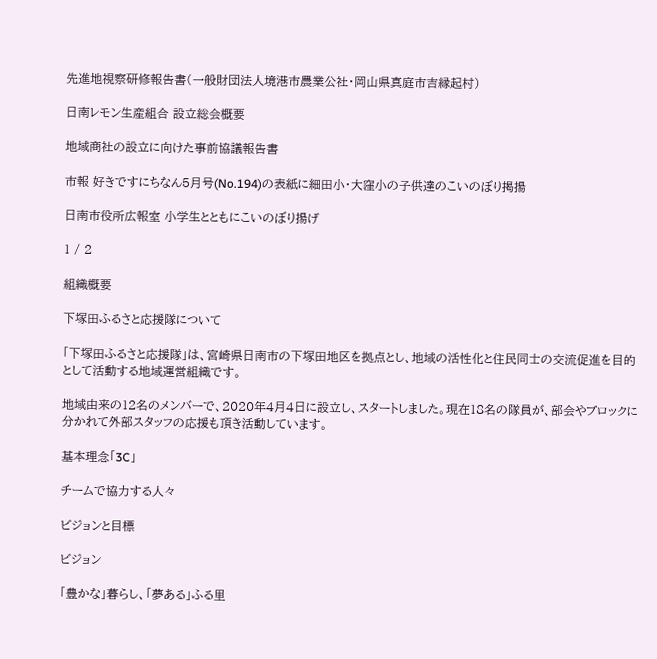先進地視察研修報告書(一般財団法人境港市農業公社・岡山県真庭市吉縁起村)

日南レモン生産組合 設立総会概要

地域商社の設立に向けた事前協議報告書

市報 好きですにちなん5月号(No.194)の表紙に細田小・大窪小の子供達のこいのぼり掲揚

日南市役所広報室 小学生とともにこいのぼり揚げ

1 / 2

組織概要

下塚田ふるさと応援隊について

「下塚田ふるさと応援隊」は、宮崎県日南市の下塚田地区を拠点とし、地域の活性化と住民同士の交流促進を目的として活動する地域運営組織です。

地域由来の12名のメンバーで、2020年4月4日に設立し、スタートしました。現在18名の隊員が、部会やブロックに分かれて外部スタッフの応援も頂き活動しています。

基本理念「3C」

チームで協力する人々

ビジョンと目標

ビジョン

「豊かな」暮らし、「夢ある」ふる里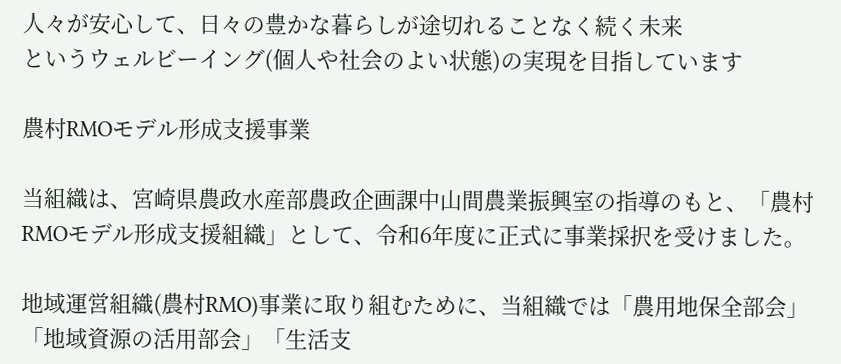人々が安心して、日々の豊かな暮らしが途切れることなく続く未来
というウェルビーイング(個人や社会のよい状態)の実現を目指しています

農村RMOモデル形成支援事業

当組織は、宮崎県農政水産部農政企画課中山間農業振興室の指導のもと、「農村RMOモデル形成支援組織」として、令和6年度に正式に事業採択を受けました。

地域運営組織(農村RMO)事業に取り組むために、当組織では「農用地保全部会」「地域資源の活用部会」「生活支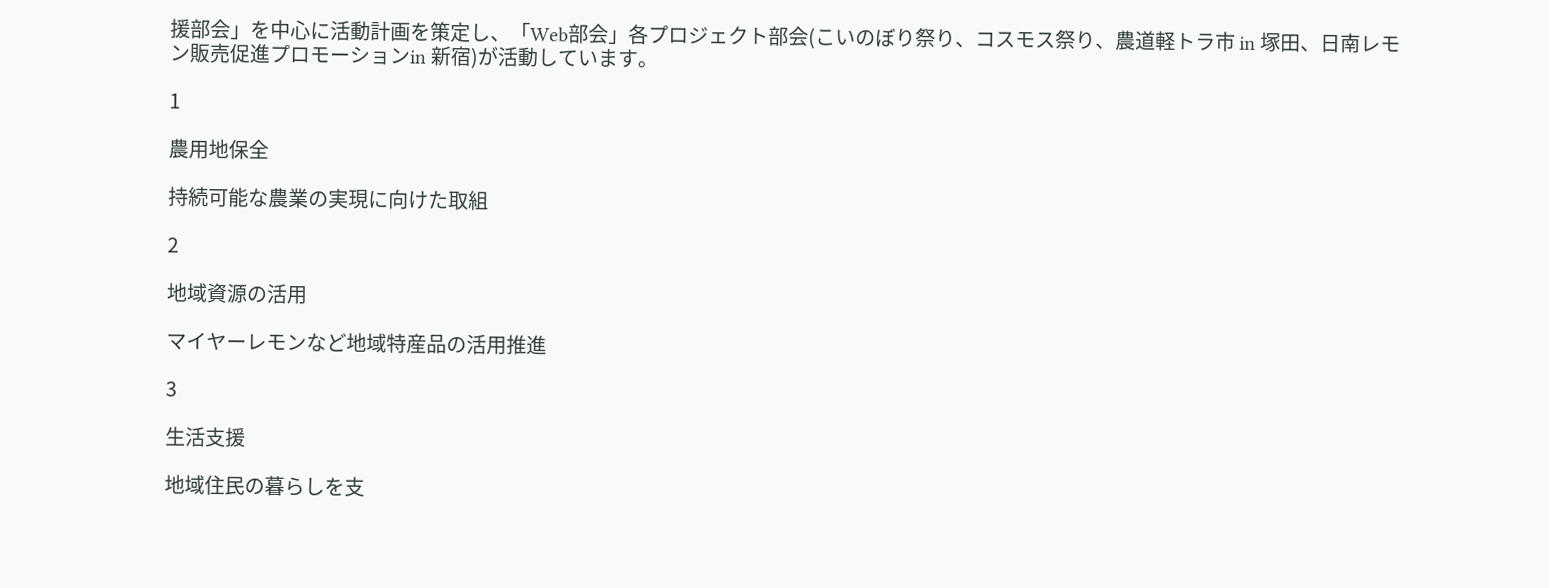援部会」を中心に活動計画を策定し、「Web部会」各プロジェクト部会(こいのぼり祭り、コスモス祭り、農道軽トラ市 in 塚田、日南レモン販売促進プロモーションin 新宿)が活動しています。

1

農用地保全

持続可能な農業の実現に向けた取組

2

地域資源の活用

マイヤーレモンなど地域特産品の活用推進

3

生活支援

地域住民の暮らしを支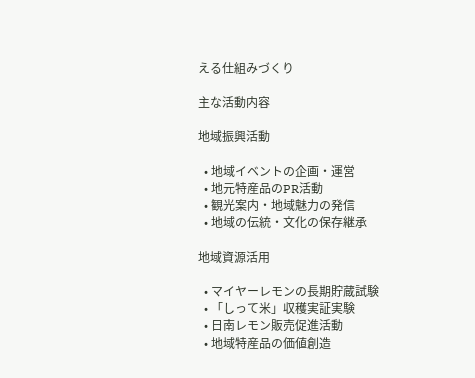える仕組みづくり

主な活動内容

地域振興活動

  • 地域イベントの企画・運営
  • 地元特産品のPR活動
  • 観光案内・地域魅力の発信
  • 地域の伝統・文化の保存継承

地域資源活用

  • マイヤーレモンの長期貯蔵試験
  • 「しって米」収穫実証実験
  • 日南レモン販売促進活動
  • 地域特産品の価値創造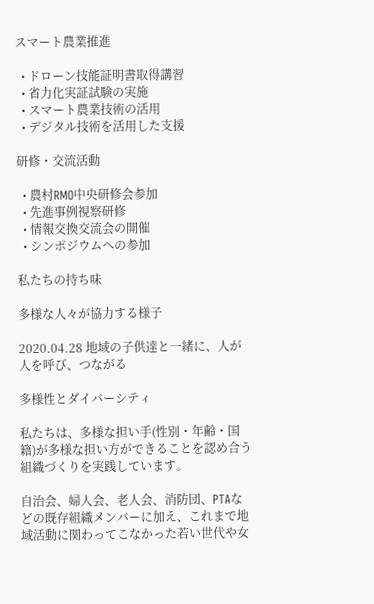スマート農業推進

  • ドローン技能証明書取得講習
  • 省力化実証試験の実施
  • スマート農業技術の活用
  • デジタル技術を活用した支援

研修・交流活動

  • 農村RMO中央研修会参加
  • 先進事例視察研修
  • 情報交換交流会の開催
  • シンポジウムへの参加

私たちの持ち味

多様な人々が協力する様子

2020.04.28 地域の子供達と一緒に、人が人を呼び、つながる

多様性とダイバーシティ

私たちは、多様な担い手(性別・年齢・国籍)が多様な担い方ができることを認め合う組織づくりを実践しています。

自治会、婦人会、老人会、消防団、PTAなどの既存組織メンバーに加え、これまで地域活動に関わってこなかった若い世代や女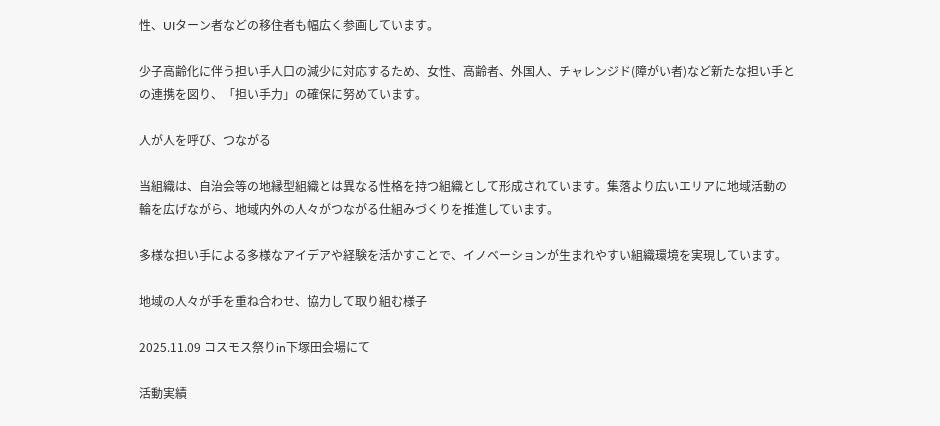性、UIターン者などの移住者も幅広く参画しています。

少子高齢化に伴う担い手人口の減少に対応するため、女性、高齢者、外国人、チャレンジド(障がい者)など新たな担い手との連携を図り、「担い手力」の確保に努めています。

人が人を呼び、つながる

当組織は、自治会等の地縁型組織とは異なる性格を持つ組織として形成されています。集落より広いエリアに地域活動の輪を広げながら、地域内外の人々がつながる仕組みづくりを推進しています。

多様な担い手による多様なアイデアや経験を活かすことで、イノベーションが生まれやすい組織環境を実現しています。

地域の人々が手を重ね合わせ、協力して取り組む様子

2025.11.09 コスモス祭りin下塚田会場にて

活動実績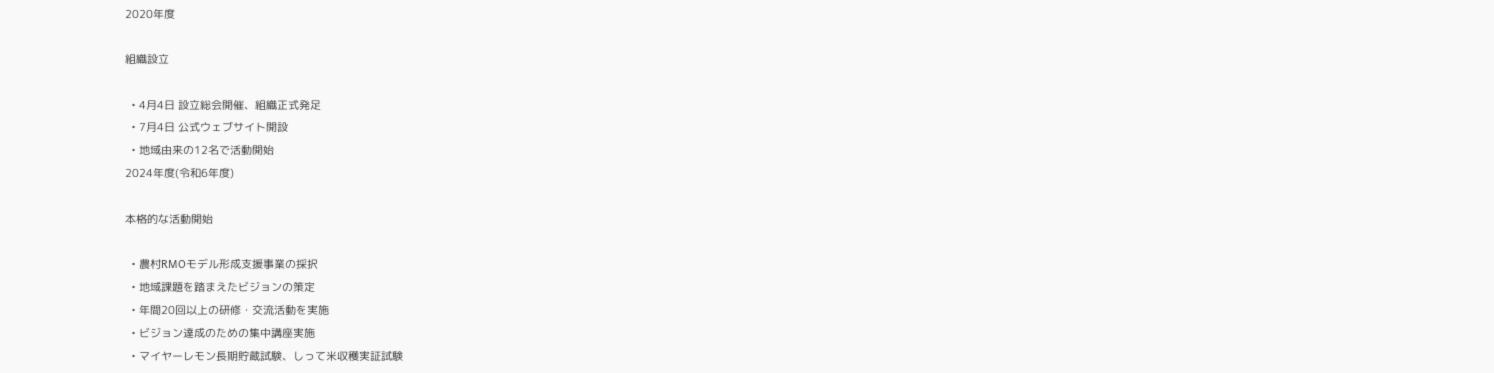2020年度

組織設立

  • 4月4日 設立総会開催、組織正式発足
  • 7月4日 公式ウェブサイト開設
  • 地域由来の12名で活動開始
2024年度(令和6年度)

本格的な活動開始

  • 農村RMOモデル形成支援事業の採択
  • 地域課題を踏まえたビジョンの策定
  • 年間20回以上の研修・交流活動を実施
  • ビジョン達成のための集中講座実施
  • マイヤーレモン長期貯蔵試験、しって米収穫実証試験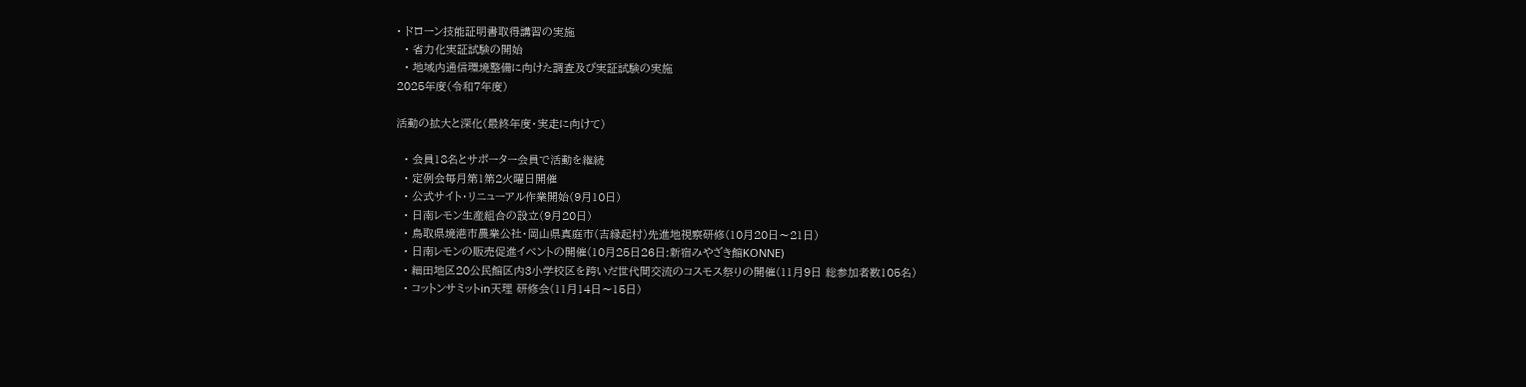• ドローン技能証明書取得講習の実施
  • 省力化実証試験の開始
  • 地域内通信環境整備に向けた調査及び実証試験の実施
2025年度(令和7年度)

活動の拡大と深化(最終年度・実走に向けて)

  • 会員18名とサポーター会員で活動を継続
  • 定例会毎月第1第2火曜日開催
  • 公式サイト・リニューアル作業開始(9月10日)
  • 日南レモン生産組合の設立(9月20日)
  • 鳥取県境港市農業公社・岡山県真庭市(吉縁起村)先進地視察研修(10月20日〜21日)
  • 日南レモンの販売促進イベントの開催(10月25日26日:新宿みやざき館KONNE)
  • 細田地区20公民館区内3小学校区を跨いだ世代間交流のコスモス祭りの開催(11月9日 総参加者数105名)
  • コットンサミットin天理 研修会(11月14日〜15日)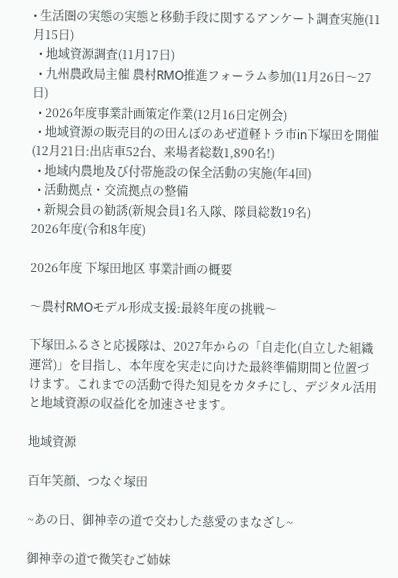• 生活圏の実態の実態と移動手段に関するアンケート調査実施(11月15日)
  • 地域資源調査(11月17日)
  • 九州農政局主催 農村RMO推進フォーラム参加(11月26日〜27日)
  • 2026年度事業計画策定作業(12月16日定例会)
  • 地域資源の販売目的の田んぼのあぜ道軽トラ市in下塚田を開催(12月21日:出店車52台、来場者総数1,890名!)
  • 地域内農地及び付帯施設の保全活動の実施(年4回)
  • 活動拠点・交流拠点の整備
  • 新規会員の勧誘(新規会員1名入隊、隊員総数19名)
2026年度(令和8年度)

2026年度 下塚田地区 事業計画の概要

〜農村RMOモデル形成支援:最終年度の挑戦〜

下塚田ふるさと応援隊は、2027年からの「自走化(自立した組織運営)」を目指し、本年度を実走に向けた最終準備期間と位置づけます。これまでの活動で得た知見をカタチにし、デジタル活用と地域資源の収益化を加速させます。

地域資源

百年笑顔、つなぐ塚田

~あの日、御神幸の道で交わした慈愛のまなざし~

御神幸の道で微笑むご姉妹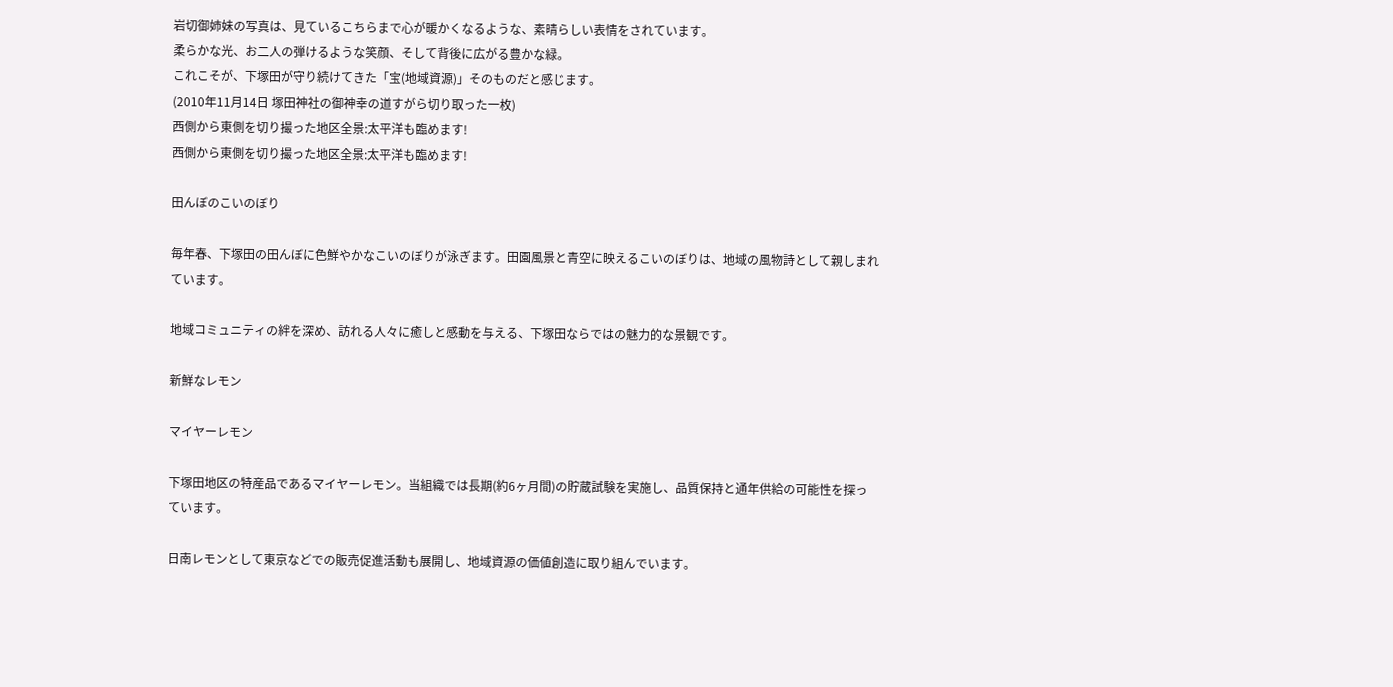岩切御姉妹の写真は、見ているこちらまで心が暖かくなるような、素晴らしい表情をされています。
柔らかな光、お二人の弾けるような笑顔、そして背後に広がる豊かな緑。
これこそが、下塚田が守り続けてきた「宝(地域資源)」そのものだと感じます。
(2010年11月14日 塚田神社の御神幸の道すがら切り取った一枚)
西側から東側を切り撮った地区全景:太平洋も臨めます!
西側から東側を切り撮った地区全景:太平洋も臨めます!

田んぼのこいのぼり

毎年春、下塚田の田んぼに色鮮やかなこいのぼりが泳ぎます。田園風景と青空に映えるこいのぼりは、地域の風物詩として親しまれています。

地域コミュニティの絆を深め、訪れる人々に癒しと感動を与える、下塚田ならではの魅力的な景観です。

新鮮なレモン

マイヤーレモン

下塚田地区の特産品であるマイヤーレモン。当組織では長期(約6ヶ月間)の貯蔵試験を実施し、品質保持と通年供給の可能性を探っています。

日南レモンとして東京などでの販売促進活動も展開し、地域資源の価値創造に取り組んでいます。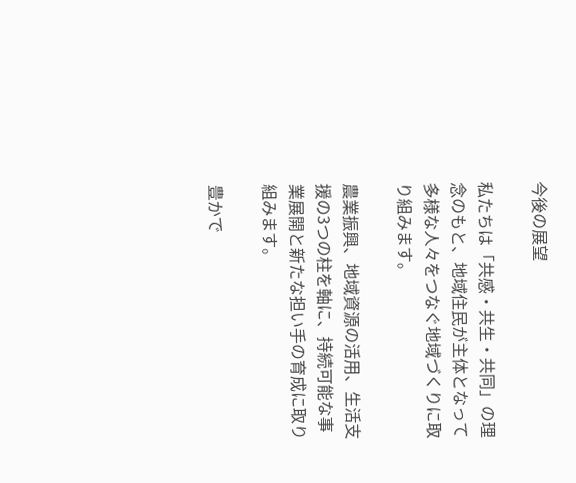今後の展望

私たちは「共感・共生・共同」の理念のもと、地域住民が主体となって多様な人々をつなぐ地域づくりに取り組みます。

農業振興、地域資源の活用、生活支援の3つの柱を軸に、持続可能な事業展開と新たな担い手の育成に取り組みます。

豊かで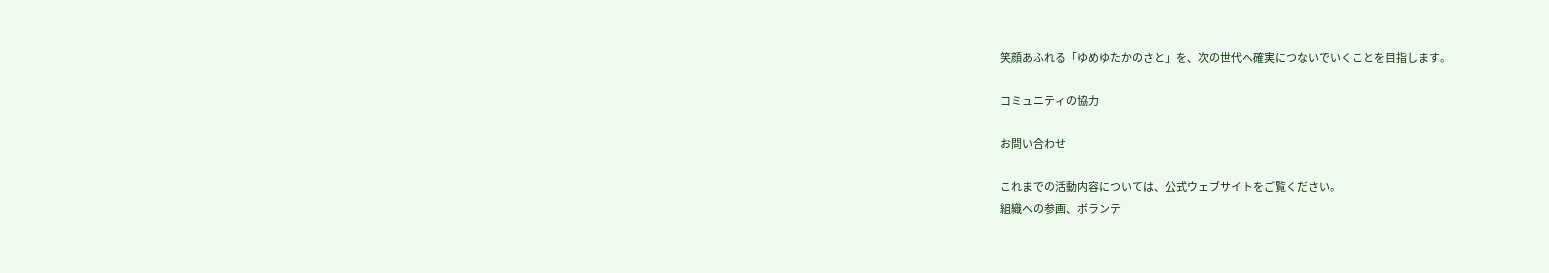笑顔あふれる「ゆめゆたかのさと」を、次の世代へ確実につないでいくことを目指します。

コミュニティの協力

お問い合わせ

これまでの活動内容については、公式ウェブサイトをご覧ください。
組織への参画、ボランテ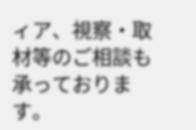ィア、視察・取材等のご相談も承っております。